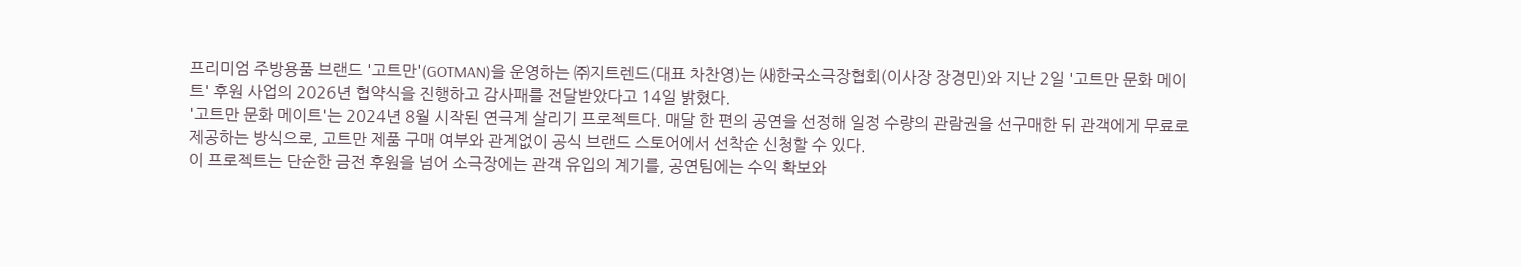프리미엄 주방용품 브랜드 '고트만'(GOTMAN)을 운영하는 ㈜지트렌드(대표 차찬영)는 ㈔한국소극장협회(이사장 장경민)와 지난 2일 '고트만 문화 메이트' 후원 사업의 2026년 협약식을 진행하고 감사패를 전달받았다고 14일 밝혔다.
'고트만 문화 메이트'는 2024년 8월 시작된 연극계 살리기 프로젝트다. 매달 한 편의 공연을 선정해 일정 수량의 관람권을 선구매한 뒤 관객에게 무료로 제공하는 방식으로, 고트만 제품 구매 여부와 관계없이 공식 브랜드 스토어에서 선착순 신청할 수 있다.
이 프로젝트는 단순한 금전 후원을 넘어 소극장에는 관객 유입의 계기를, 공연팀에는 수익 확보와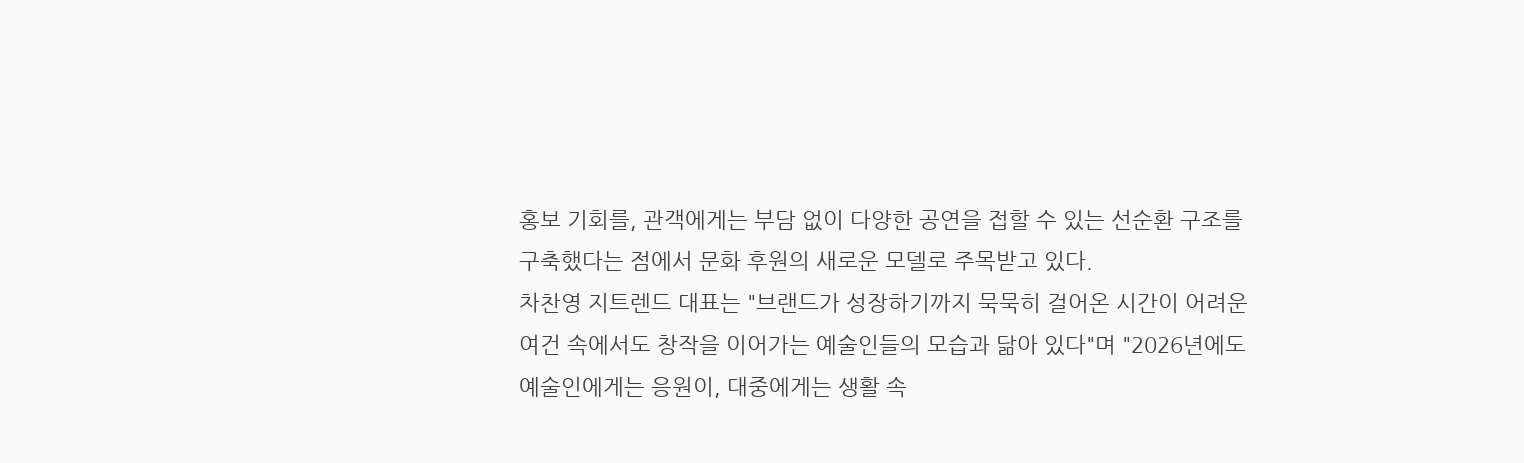홍보 기회를, 관객에게는 부담 없이 다양한 공연을 접할 수 있는 선순환 구조를 구축했다는 점에서 문화 후원의 새로운 모델로 주목받고 있다.
차찬영 지트렌드 대표는 "브랜드가 성장하기까지 묵묵히 걸어온 시간이 어려운 여건 속에서도 창작을 이어가는 예술인들의 모습과 닮아 있다"며 "2026년에도 예술인에게는 응원이, 대중에게는 생활 속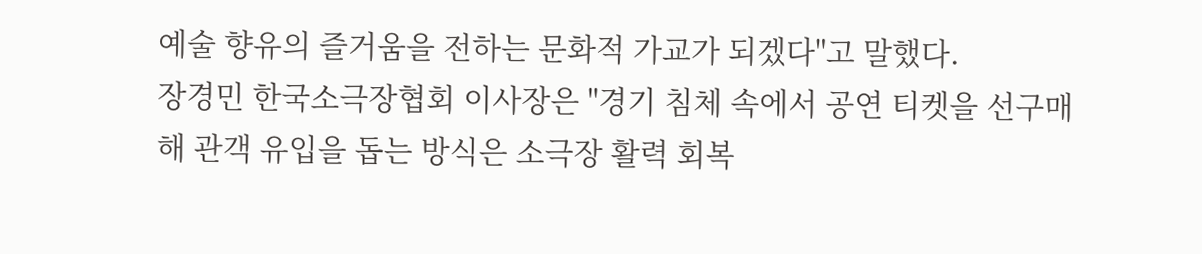예술 향유의 즐거움을 전하는 문화적 가교가 되겠다"고 말했다.
장경민 한국소극장협회 이사장은 "경기 침체 속에서 공연 티켓을 선구매해 관객 유입을 돕는 방식은 소극장 활력 회복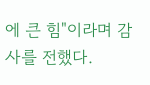에 큰 힘"이라며 감사를 전했다.